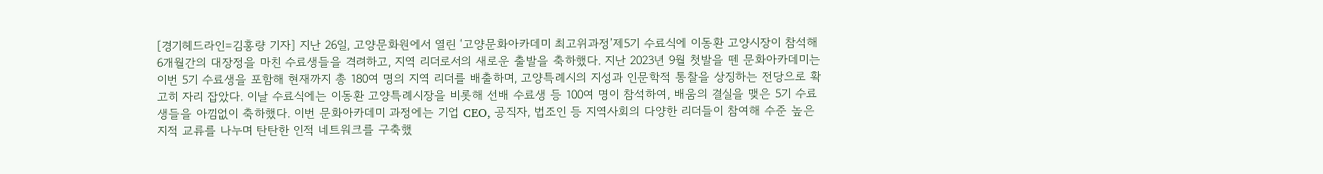[경기헤드라인=김홍량 기자] 지난 26일, 고양문화원에서 열린 ‘고양문화아카데미 최고위과정’제5기 수료식에 이동환 고양시장이 참석해 6개월간의 대장정을 마친 수료생들을 격려하고, 지역 리더로서의 새로운 출발을 축하했다. 지난 2023년 9월 첫발을 뗀 문화아카데미는 이번 5기 수료생을 포함해 현재까지 총 180여 명의 지역 리더를 배출하며, 고양특례시의 지성과 인문학적 통찰을 상징하는 전당으로 확고히 자리 잡았다. 이날 수료식에는 이동환 고양특례시장을 비롯해 선배 수료생 등 100여 명이 참석하여, 배움의 결실을 맺은 5기 수료생들을 아낌없이 축하했다. 이번 문화아카데미 과정에는 기업 CEO, 공직자, 법조인 등 지역사회의 다양한 리더들이 참여해 수준 높은 지적 교류를 나누며 탄탄한 인적 네트워크를 구축했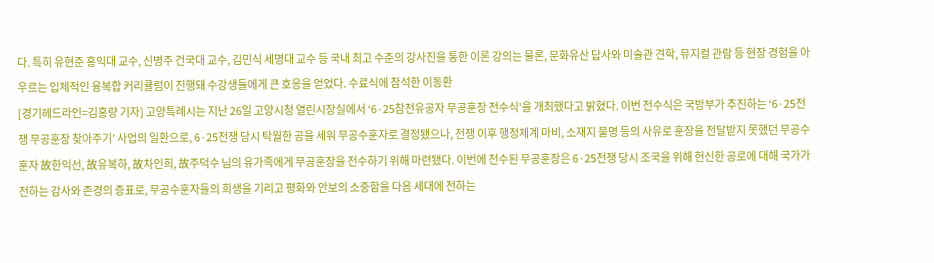다. 특히 유현준 홍익대 교수, 신병주 건국대 교수, 김민식 세명대 교수 등 국내 최고 수준의 강사진을 통한 이론 강의는 물론, 문화유산 답사와 미술관 견학, 뮤지컬 관람 등 현장 경험을 아우르는 입체적인 융복합 커리큘럼이 진행돼 수강생들에게 큰 호응을 얻었다. 수료식에 참석한 이동환
[경기헤드라인=김홍량 기자] 고양특례시는 지난 26일 고양시청 열린시장실에서 ‘6·25참전유공자 무공훈장 전수식’을 개최했다고 밝혔다. 이번 전수식은 국방부가 추진하는 ‘6·25전쟁 무공훈장 찾아주기’ 사업의 일환으로, 6·25전쟁 당시 탁월한 공을 세워 무공수훈자로 결정됐으나, 전쟁 이후 행정체계 마비, 소재지 불명 등의 사유로 훈장을 전달받지 못했던 무공수훈자 故한익선, 故유복하, 故차인희, 故주덕수 님의 유가족에게 무공훈장을 전수하기 위해 마련됐다. 이번에 전수된 무공훈장은 6·25전쟁 당시 조국을 위해 헌신한 공로에 대해 국가가 전하는 감사와 존경의 증표로, 무공수훈자들의 희생을 기리고 평화와 안보의 소중함을 다음 세대에 전하는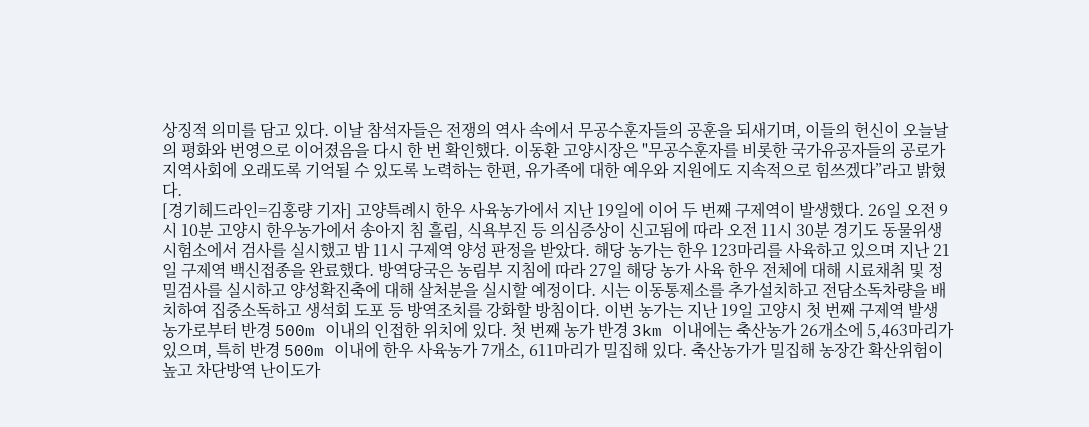상징적 의미를 담고 있다. 이날 참석자들은 전쟁의 역사 속에서 무공수훈자들의 공훈을 되새기며, 이들의 헌신이 오늘날의 평화와 번영으로 이어졌음을 다시 한 번 확인했다. 이동환 고양시장은 "무공수훈자를 비롯한 국가유공자들의 공로가 지역사회에 오래도록 기억될 수 있도록 노력하는 한편, 유가족에 대한 예우와 지원에도 지속적으로 힘쓰겠다”라고 밝혔다.
[경기헤드라인=김홍량 기자] 고양특례시 한우 사육농가에서 지난 19일에 이어 두 번째 구제역이 발생했다. 26일 오전 9시 10분 고양시 한우농가에서 송아지 침 흘림, 식욕부진 등 의심증상이 신고됨에 따라 오전 11시 30분 경기도 동물위생시험소에서 검사를 실시했고 밤 11시 구제역 양성 판정을 받았다. 해당 농가는 한우 123마리를 사육하고 있으며 지난 21일 구제역 백신접종을 완료했다. 방역당국은 농림부 지침에 따라 27일 해당 농가 사육 한우 전체에 대해 시료채취 및 정밀검사를 실시하고 양성확진축에 대해 살처분을 실시할 예정이다. 시는 이동통제소를 추가설치하고 전담소독차량을 배치하여 집중소독하고 생석회 도포 등 방역조치를 강화할 방침이다. 이번 농가는 지난 19일 고양시 첫 번째 구제역 발생 농가로부터 반경 500m 이내의 인접한 위치에 있다. 첫 번째 농가 반경 3km 이내에는 축산농가 26개소에 5,463마리가 있으며, 특히 반경 500m 이내에 한우 사육농가 7개소, 611마리가 밀집해 있다. 축산농가가 밀집해 농장간 확산위험이 높고 차단방역 난이도가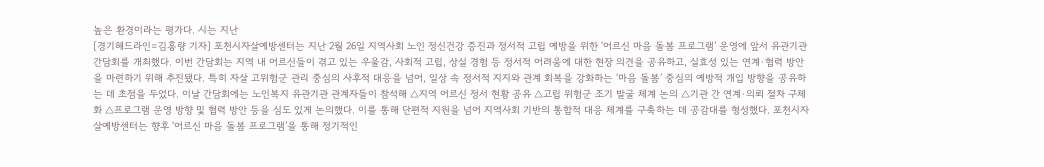높은 환경이라는 평가다. 시는 지난
[경기헤드라인=김홍량 기자] 포천시자살예방센터는 지난 2월 26일 지역사회 노인 정신건강 증진과 정서적 고립 예방을 위한 ‘어르신 마음 돌봄 프로그램’ 운영에 앞서 유관기관 간담회를 개최했다. 이번 간담회는 지역 내 어르신들이 겪고 있는 우울감, 사회적 고립, 상실 경험 등 정서적 어려움에 대한 현장 의견을 공유하고, 실효성 있는 연계·협력 방안을 마련하기 위해 추진됐다. 특히 자살 고위험군 관리 중심의 사후적 대응을 넘어, 일상 속 정서적 지지와 관계 회복을 강화하는 ‘마음 돌봄’ 중심의 예방적 개입 방향을 공유하는 데 초점을 두었다. 이날 간담회에는 노인복지 유관기관 관계자들이 참석해 △지역 어르신 정서 현황 공유 △고립 위험군 조기 발굴 체계 논의 △기관 간 연계·의뢰 절차 구체화 △프로그램 운영 방향 및 협력 방안 등을 심도 있게 논의했다. 이를 통해 단편적 지원을 넘어 지역사회 기반의 통합적 대응 체계를 구축하는 데 공감대를 형성했다. 포천시자살예방센터는 향후 ‘어르신 마음 돌봄 프로그램’을 통해 정기적인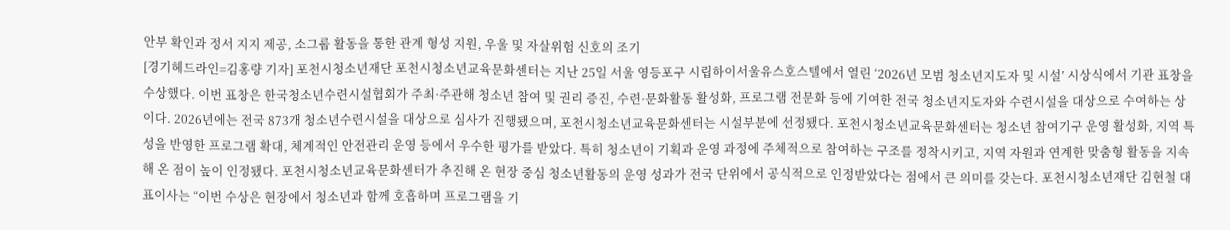안부 확인과 정서 지지 제공, 소그룹 활동을 통한 관계 형성 지원, 우울 및 자살위험 신호의 조기
[경기헤드라인=김홍량 기자] 포천시청소년재단 포천시청소년교육문화센터는 지난 25일 서울 영등포구 시립하이서울유스호스텔에서 열린 ‘2026년 모범 청소년지도자 및 시설’ 시상식에서 기관 표창을 수상했다. 이번 표창은 한국청소년수련시설협회가 주최·주관해 청소년 참여 및 권리 증진, 수련·문화활동 활성화, 프로그램 전문화 등에 기여한 전국 청소년지도자와 수련시설을 대상으로 수여하는 상이다. 2026년에는 전국 873개 청소년수련시설을 대상으로 심사가 진행됐으며, 포천시청소년교육문화센터는 시설부분에 선정됐다. 포천시청소년교육문화센터는 청소년 참여기구 운영 활성화, 지역 특성을 반영한 프로그램 확대, 체계적인 안전관리 운영 등에서 우수한 평가를 받았다. 특히 청소년이 기획과 운영 과정에 주체적으로 참여하는 구조를 정착시키고, 지역 자원과 연계한 맞춤형 활동을 지속해 온 점이 높이 인정됐다. 포천시청소년교육문화센터가 추진해 온 현장 중심 청소년활동의 운영 성과가 전국 단위에서 공식적으로 인정받았다는 점에서 큰 의미를 갖는다. 포천시청소년재단 김현철 대표이사는 “이번 수상은 현장에서 청소년과 함께 호흡하며 프로그램을 기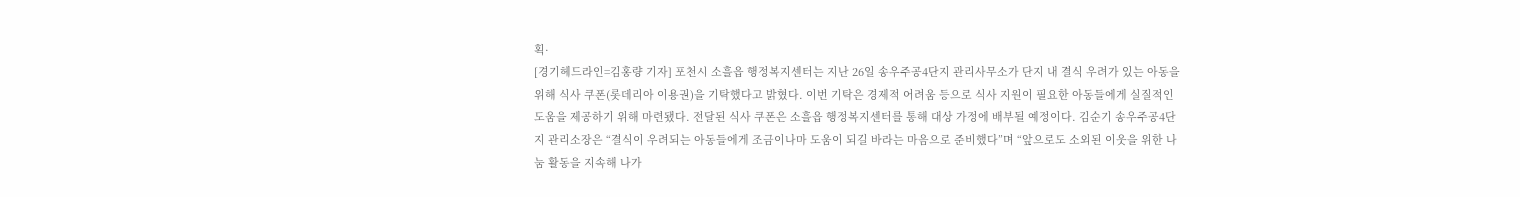획·
[경기헤드라인=김홍량 기자] 포천시 소흘읍 행정복지센터는 지난 26일 송우주공4단지 관리사무소가 단지 내 결식 우려가 있는 아동을 위해 식사 쿠폰(롯데리아 이용권)을 기탁했다고 밝혔다. 이번 기탁은 경제적 어려움 등으로 식사 지원이 필요한 아동들에게 실질적인 도움을 제공하기 위해 마련됐다. 전달된 식사 쿠폰은 소흘읍 행정복지센터를 통해 대상 가정에 배부될 예정이다. 김순기 송우주공4단지 관리소장은 “결식이 우려되는 아동들에게 조금이나마 도움이 되길 바라는 마음으로 준비했다”며 “앞으로도 소외된 이웃을 위한 나눔 활동을 지속해 나가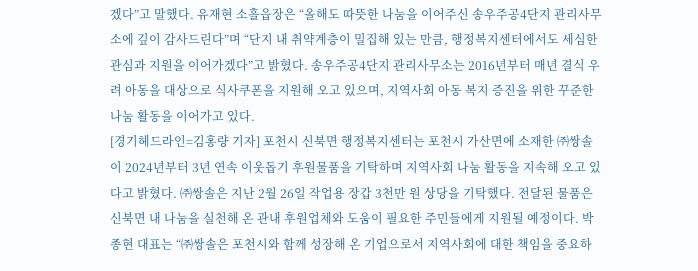겠다”고 말했다. 유재현 소흘읍장은 “올해도 따뜻한 나눔을 이어주신 송우주공4단지 관리사무소에 깊이 감사드린다”며 “단지 내 취약계층이 밀집해 있는 만큼, 행정복지센터에서도 세심한 관심과 지원을 이어가겠다”고 밝혔다. 송우주공4단지 관리사무소는 2016년부터 매년 결식 우려 아동을 대상으로 식사쿠폰을 지원해 오고 있으며, 지역사회 아동 복지 증진을 위한 꾸준한 나눔 활동을 이어가고 있다.
[경기헤드라인=김홍량 기자] 포천시 신북면 행정복지센터는 포천시 가산면에 소재한 ㈜쌍솔이 2024년부터 3년 연속 이웃돕기 후원물품을 기탁하며 지역사회 나눔 활동을 지속해 오고 있다고 밝혔다. ㈜쌍솔은 지난 2월 26일 작업용 장갑 3천만 원 상당을 기탁했다. 전달된 물품은 신북면 내 나눔을 실천해 온 관내 후원업체와 도움이 필요한 주민들에게 지원될 예정이다. 박종현 대표는 “㈜쌍솔은 포천시와 함께 성장해 온 기업으로서 지역사회에 대한 책임을 중요하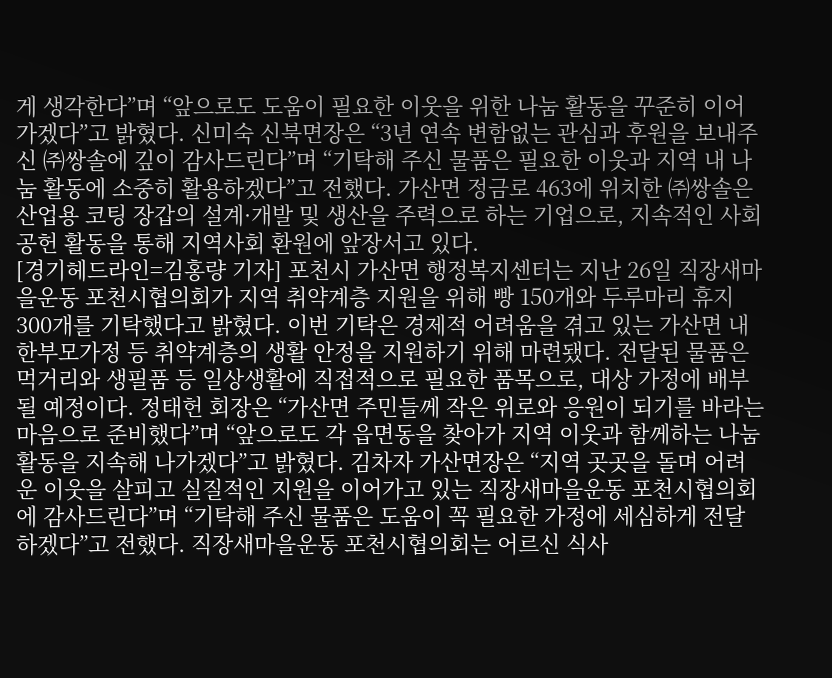게 생각한다”며 “앞으로도 도움이 필요한 이웃을 위한 나눔 활동을 꾸준히 이어가겠다”고 밝혔다. 신미숙 신북면장은 “3년 연속 변함없는 관심과 후원을 보내주신 ㈜쌍솔에 깊이 감사드린다”며 “기탁해 주신 물품은 필요한 이웃과 지역 내 나눔 활동에 소중히 활용하겠다”고 전했다. 가산면 정금로 463에 위치한 ㈜쌍솔은 산업용 코팅 장갑의 설계·개발 및 생산을 주력으로 하는 기업으로, 지속적인 사회공헌 활동을 통해 지역사회 환원에 앞장서고 있다.
[경기헤드라인=김홍량 기자] 포천시 가산면 행정복지센터는 지난 26일 직장새마을운동 포천시협의회가 지역 취약계층 지원을 위해 빵 150개와 두루마리 휴지 300개를 기탁했다고 밝혔다. 이번 기탁은 경제적 어려움을 겪고 있는 가산면 내 한부모가정 등 취약계층의 생활 안정을 지원하기 위해 마련됐다. 전달된 물품은 먹거리와 생필품 등 일상생활에 직접적으로 필요한 품목으로, 대상 가정에 배부될 예정이다. 정태헌 회장은 “가산면 주민들께 작은 위로와 응원이 되기를 바라는 마음으로 준비했다”며 “앞으로도 각 읍면동을 찾아가 지역 이웃과 함께하는 나눔 활동을 지속해 나가겠다”고 밝혔다. 김차자 가산면장은 “지역 곳곳을 돌며 어려운 이웃을 살피고 실질적인 지원을 이어가고 있는 직장새마을운동 포천시협의회에 감사드린다”며 “기탁해 주신 물품은 도움이 꼭 필요한 가정에 세심하게 전달하겠다”고 전했다. 직장새마을운동 포천시협의회는 어르신 식사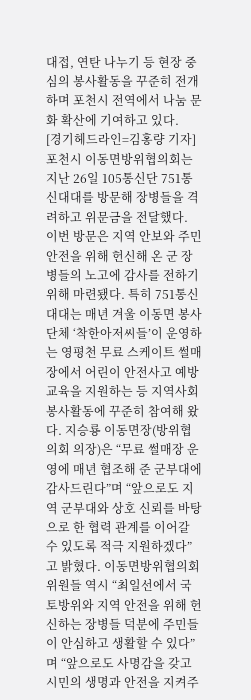대접, 연탄 나누기 등 현장 중심의 봉사활동을 꾸준히 전개하며 포천시 전역에서 나눔 문화 확산에 기여하고 있다.
[경기헤드라인=김홍량 기자] 포천시 이동면방위협의회는 지난 26일 105통신단 751통신대대를 방문해 장병들을 격려하고 위문금을 전달했다. 이번 방문은 지역 안보와 주민 안전을 위해 헌신해 온 군 장병들의 노고에 감사를 전하기 위해 마련됐다. 특히 751통신대대는 매년 겨울 이동면 봉사단체 ‘착한아저씨들’이 운영하는 영평천 무료 스케이트 썰매장에서 어린이 안전사고 예방교육을 지원하는 등 지역사회 봉사활동에 꾸준히 참여해 왔다. 지승룡 이동면장(방위협의회 의장)은 “무료 썰매장 운영에 매년 협조해 준 군부대에 감사드린다”며 “앞으로도 지역 군부대와 상호 신뢰를 바탕으로 한 협력 관계를 이어갈 수 있도록 적극 지원하겠다”고 밝혔다. 이동면방위협의회 위원들 역시 “최일선에서 국토방위와 지역 안전을 위해 헌신하는 장병들 덕분에 주민들이 안심하고 생활할 수 있다”며 “앞으로도 사명감을 갖고 시민의 생명과 안전을 지켜주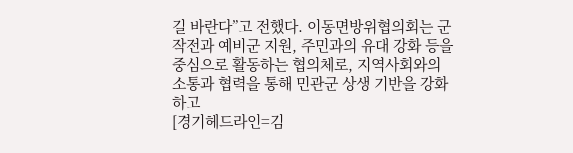길 바란다”고 전했다. 이동면방위협의회는 군 작전과 예비군 지원, 주민과의 유대 강화 등을 중심으로 활동하는 협의체로, 지역사회와의 소통과 협력을 통해 민관군 상생 기반을 강화하고
[경기헤드라인=김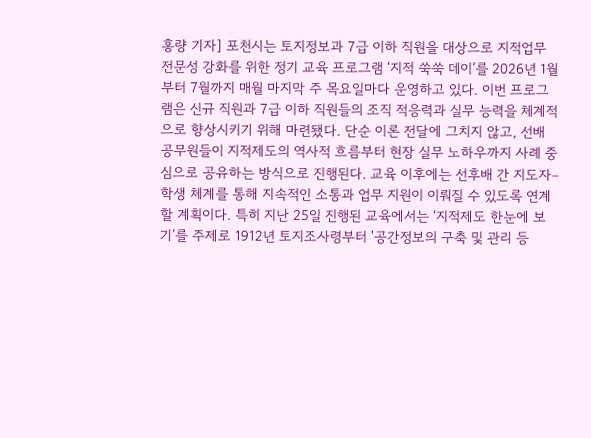홍량 기자] 포천시는 토지정보과 7급 이하 직원을 대상으로 지적업무 전문성 강화를 위한 정기 교육 프로그램 ‘지적 쑥쑥 데이’를 2026년 1월부터 7월까지 매월 마지막 주 목요일마다 운영하고 있다. 이번 프로그램은 신규 직원과 7급 이하 직원들의 조직 적응력과 실무 능력을 체계적으로 향상시키기 위해 마련됐다. 단순 이론 전달에 그치지 않고, 선배 공무원들이 지적제도의 역사적 흐름부터 현장 실무 노하우까지 사례 중심으로 공유하는 방식으로 진행된다. 교육 이후에는 선후배 간 지도자–학생 체계를 통해 지속적인 소통과 업무 지원이 이뤄질 수 있도록 연계할 계획이다. 특히 지난 25일 진행된 교육에서는 ‘지적제도 한눈에 보기’를 주제로 1912년 토지조사령부터 '공간정보의 구축 및 관리 등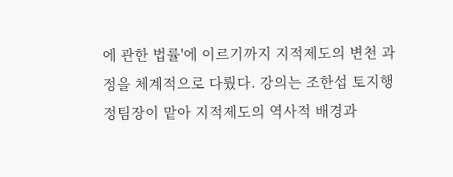에 관한 법률'에 이르기까지 지적제도의 변천 과정을 체계적으로 다뤘다. 강의는 조한섭 토지행정팀장이 맡아 지적제도의 역사적 배경과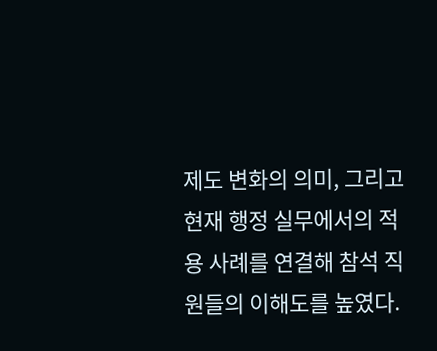제도 변화의 의미, 그리고 현재 행정 실무에서의 적용 사례를 연결해 참석 직원들의 이해도를 높였다.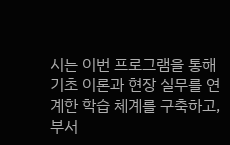시는 이번 프로그램을 통해 기초 이론과 현장 실무를 연계한 학습 체계를 구축하고, 부서